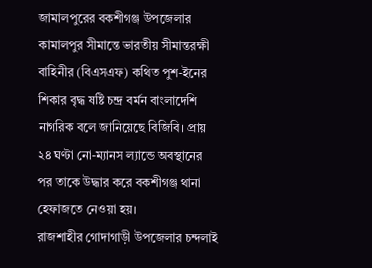জামালপুরের বকশীগঞ্জ উপজেলার কামালপুর সীমান্তে ভারতীয় সীমান্তরক্ষী বাহিনীর (বিএসএফ) কথিত পুশ-ইনের শিকার বৃদ্ধ ষষ্টি চন্দ্র বর্মন বাংলাদেশি নাগরিক বলে জানিয়েছে বিজিবি। প্রায় ২৪ ঘণ্টা নো-ম্যানস ল্যান্ডে অবস্থানের পর তাকে উদ্ধার করে বকশীগঞ্জ থানা হেফাজতে নেওয়া হয়।
রাজশাহীর গোদাগাড়ী উপজেলার চন্দলাই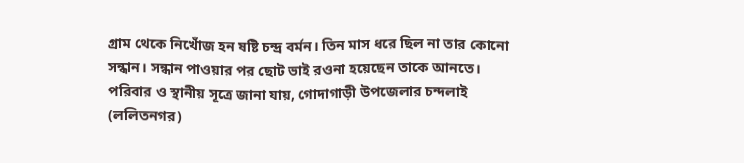গ্রাম থেকে নিখোঁজ হন ষষ্টি চন্দ্র বর্মন। তিন মাস ধরে ছিল না তার কোনো সন্ধান। সন্ধান পাওয়ার পর ছোট ভাই রওনা হয়েছেন তাকে আনতে।
পরিবার ও স্থানীয় সূত্রে জানা যায়, গোদাগাড়ী উপজেলার চন্দলাই (ললিতনগর)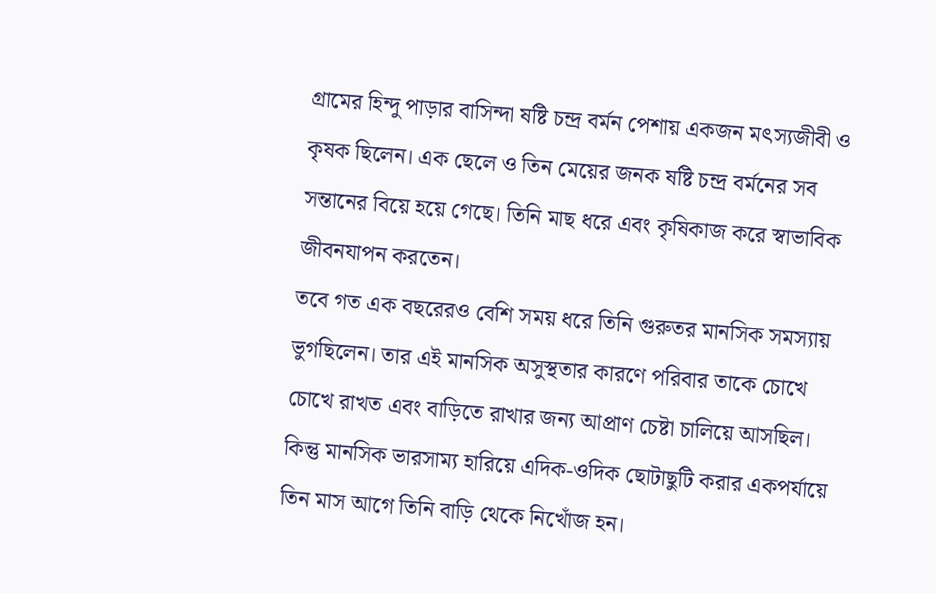গ্রামের হিন্দু পাড়ার বাসিন্দা ষষ্টি চন্দ্র বর্মন পেশায় একজন মৎস্যজীবী ও কৃষক ছিলেন। এক ছেলে ও তিন মেয়ের জনক ষষ্টি চন্দ্র বর্মনের সব সন্তানের বিয়ে হয়ে গেছে। তিনি মাছ ধরে এবং কৃষিকাজ করে স্বাভাবিক জীবনযাপন করতেন।
তবে গত এক বছরেরও বেশি সময় ধরে তিনি গুরুতর মানসিক সমস্যায় ভুগছিলেন। তার এই মানসিক অসুস্থতার কারণে পরিবার তাকে চোখে চোখে রাখত এবং বাড়িতে রাখার জন্য আপ্রাণ চেষ্টা চালিয়ে আসছিল। কিন্তু মানসিক ভারসাম্য হারিয়ে এদিক-ওদিক ছোটাছুটি করার একপর্যায়ে তিন মাস আগে তিনি বাড়ি থেকে নিখোঁজ হন।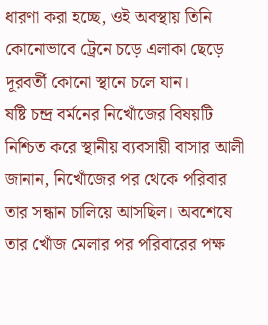ধারণা করা হচ্ছে, ওই অবস্থায় তিনি কোনোভাবে ট্রেনে চড়ে এলাকা ছেড়ে দূরবর্তী কোনো স্থানে চলে যান।
ষষ্টি চন্দ্র বর্মনের নিখোঁজের বিষয়টি নিশ্চিত করে স্থানীয় ব্যবসায়ী বাসার আলী জানান, নিখোঁজের পর থেকে পরিবার তার সন্ধান চালিয়ে আসছিল। অবশেষে তার খোঁজ মেলার পর পরিবারের পক্ষ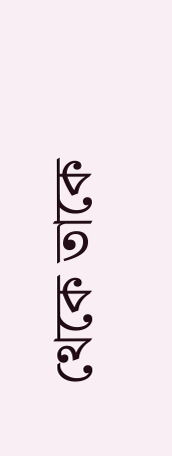থেকে তাকে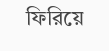ফিরিয়ে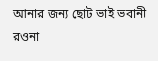আনার জন্য ছোট ভাই ভবানী রওনা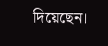দিয়েছেন।